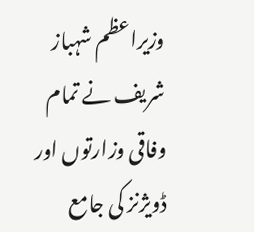وزیراعظم شہباز شریف نے تمام وفاقی وزارتوں اور ڈویژنز کی جامع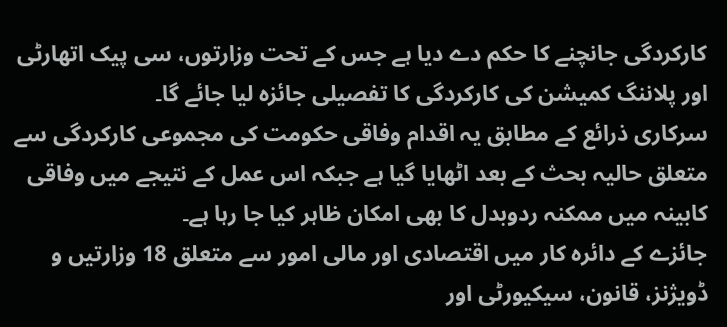کارکردگی جانچنے کا حکم دے دیا ہے جس کے تحت وزارتوں، سی پیک اتھارٹی اور پلاننگ کمیشن کی کارکردگی کا تفصیلی جائزہ لیا جائے گا۔
سرکاری ذرائع کے مطابق یہ اقدام وفاقی حکومت کی مجموعی کارکردگی سے متعلق حالیہ بحث کے بعد اٹھایا گیا ہے جبکہ اس عمل کے نتیجے میں وفاقی کابینہ میں ممکنہ ردوبدل کا بھی امکان ظاہر کیا جا رہا ہے۔
جائزے کے دائرہ کار میں اقتصادی اور مالی امور سے متعلق 18 وزارتیں و ڈویژنز، قانون، سیکیورٹی اور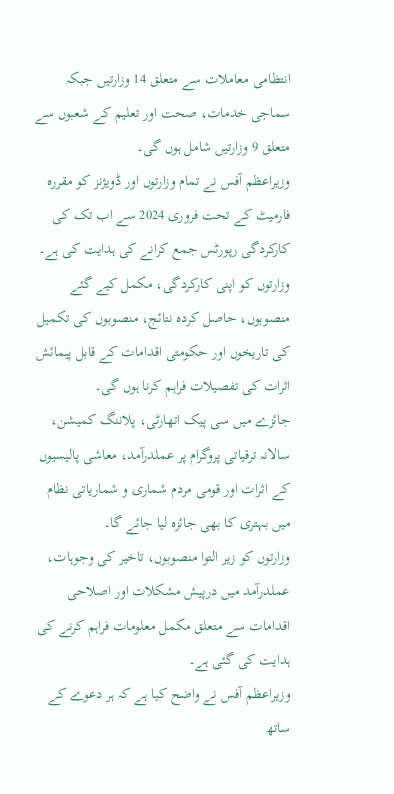انتظامی معاملات سے متعلق 14 وزارتیں جبکہ سماجی خدمات، صحت اور تعلیم کے شعبوں سے متعلق 9 وزارتیں شامل ہوں گی۔
وزیراعظم آفس نے تمام وزارتوں اور ڈویژنز کو مقررہ فارمیٹ کے تحت فروری 2024 سے اب تک کی کارکردگی رپورٹس جمع کرانے کی ہدایت کی ہے۔
وزارتوں کو اپنی کارکردگی، مکمل کیے گئے منصوبوں، حاصل کردہ نتائج، منصوبوں کی تکمیل کی تاریخوں اور حکومتی اقدامات کے قابل پیمائش اثرات کی تفصیلات فراہم کرنا ہوں گی۔
جائزے میں سی پیک اتھارٹی، پلاننگ کمیشن، سالانہ ترقیاتی پروگرام پر عملدرآمد، معاشی پالیسیوں کے اثرات اور قومی مردم شماری و شماریاتی نظام میں بہتری کا بھی جائزہ لیا جائے گا۔
وزارتوں کو زیر التوا منصوبوں، تاخیر کی وجوہات، عملدرآمد میں درپیش مشکلات اور اصلاحی اقدامات سے متعلق مکمل معلومات فراہم کرنے کی ہدایت کی گئی ہے۔
وزیراعظم آفس نے واضح کیا ہے کہ ہر دعوے کے ساتھ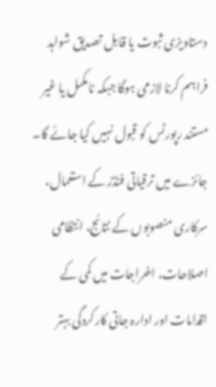دستاویزی ثبوت یا قابل تصدیق شواہد فراہم کرنا لازمی ہوگا جبکہ نامکمل یا غیر مستند رپورٹس کو قبول نہیں کیا جائے گا۔
جائزے میں ترقیاتی فنڈز کے استعمال، سرکاری منصوبوں کے نتائج، انتظامی اصلاحات، اخراجات میں کمی کے اقدامات اور ادارہ جاتی کارکردگی بہتر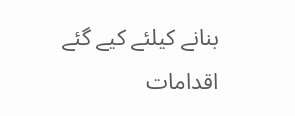بنانے کیلئے کیے گئے اقدامات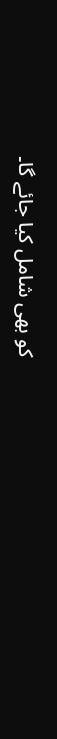کو بھی شامل کیا جائے گا۔